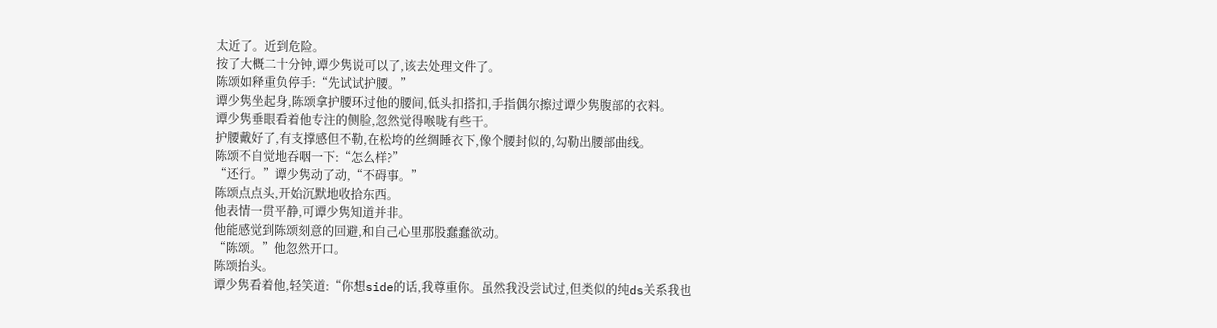太近了。近到危险。
按了大概二十分钟,谭少隽说可以了,该去处理文件了。
陈颂如释重负停手:“先试试护腰。”
谭少隽坐起身,陈颂拿护腰环过他的腰间,低头扣搭扣,手指偶尔擦过谭少隽腹部的衣料。
谭少隽垂眼看着他专注的侧脸,忽然觉得喉咙有些干。
护腰戴好了,有支撑感但不勒,在松垮的丝绸睡衣下,像个腰封似的,勾勒出腰部曲线。
陈颂不自觉地吞咽一下:“怎么样?”
“还行。”谭少隽动了动,“不碍事。”
陈颂点点头,开始沉默地收拾东西。
他表情一贯平静,可谭少隽知道并非。
他能感觉到陈颂刻意的回避,和自己心里那股蠢蠢欲动。
“陈颂。”他忽然开口。
陈颂抬头。
谭少隽看着他,轻笑道:“你想side的话,我尊重你。虽然我没尝试过,但类似的纯ds关系我也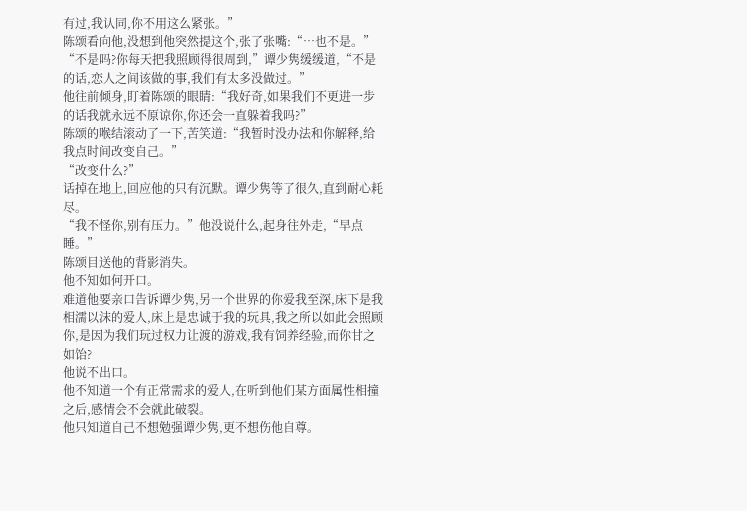有过,我认同,你不用这么紧张。”
陈颂看向他,没想到他突然提这个,张了张嘴:“…也不是。”
“不是吗?你每天把我照顾得很周到,”谭少隽缓缓道,“不是的话,恋人之间该做的事,我们有太多没做过。”
他往前倾身,盯着陈颂的眼睛:“我好奇,如果我们不更进一步的话我就永远不原谅你,你还会一直躲着我吗?”
陈颂的喉结滚动了一下,苦笑道:“我暂时没办法和你解释,给我点时间改变自己。”
“改变什么?”
话掉在地上,回应他的只有沉默。谭少隽等了很久,直到耐心耗尽。
“我不怪你,别有压力。”他没说什么,起身往外走,“早点睡。”
陈颂目送他的背影消失。
他不知如何开口。
难道他要亲口告诉谭少隽,另一个世界的你爱我至深,床下是我相濡以沫的爱人,床上是忠诚于我的玩具,我之所以如此会照顾你,是因为我们玩过权力让渡的游戏,我有饲养经验,而你甘之如饴?
他说不出口。
他不知道一个有正常需求的爱人,在听到他们某方面属性相撞之后,感情会不会就此破裂。
他只知道自己不想勉强谭少隽,更不想伤他自尊。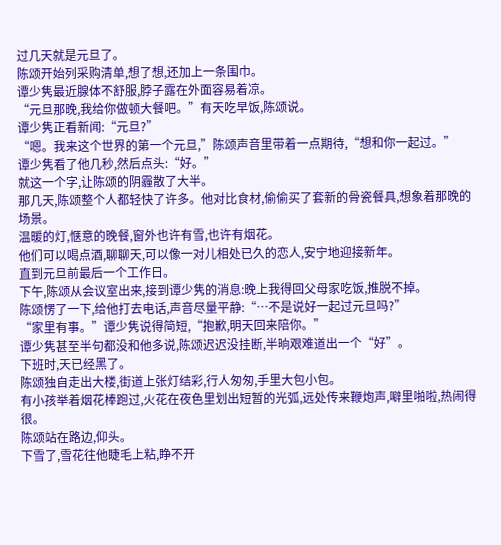过几天就是元旦了。
陈颂开始列采购清单,想了想,还加上一条围巾。
谭少隽最近腺体不舒服,脖子露在外面容易着凉。
“元旦那晚,我给你做顿大餐吧。”有天吃早饭,陈颂说。
谭少隽正看新闻:“元旦?”
“嗯。我来这个世界的第一个元旦,”陈颂声音里带着一点期待,“想和你一起过。”
谭少隽看了他几秒,然后点头:“好。”
就这一个字,让陈颂的阴霾散了大半。
那几天,陈颂整个人都轻快了许多。他对比食材,偷偷买了套新的骨瓷餐具,想象着那晚的场景。
温暖的灯,惬意的晚餐,窗外也许有雪,也许有烟花。
他们可以喝点酒,聊聊天,可以像一对儿相处已久的恋人,安宁地迎接新年。
直到元旦前最后一个工作日。
下午,陈颂从会议室出来,接到谭少隽的消息:晚上我得回父母家吃饭,推脱不掉。
陈颂愣了一下,给他打去电话,声音尽量平静:“…不是说好一起过元旦吗?”
“家里有事。”谭少隽说得简短,“抱歉,明天回来陪你。”
谭少隽甚至半句都没和他多说,陈颂迟迟没挂断,半晌艰难道出一个“好”。
下班时,天已经黑了。
陈颂独自走出大楼,街道上张灯结彩,行人匆匆,手里大包小包。
有小孩举着烟花棒跑过,火花在夜色里划出短暂的光弧,远处传来鞭炮声,噼里啪啦,热闹得很。
陈颂站在路边,仰头。
下雪了,雪花往他睫毛上粘,睁不开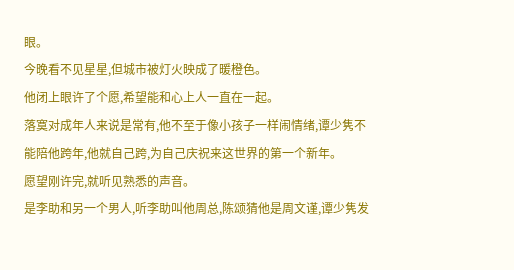眼。
今晚看不见星星,但城市被灯火映成了暖橙色。
他闭上眼许了个愿,希望能和心上人一直在一起。
落寞对成年人来说是常有,他不至于像小孩子一样闹情绪,谭少隽不能陪他跨年,他就自己跨,为自己庆祝来这世界的第一个新年。
愿望刚许完,就听见熟悉的声音。
是李助和另一个男人,听李助叫他周总,陈颂猜他是周文谨,谭少隽发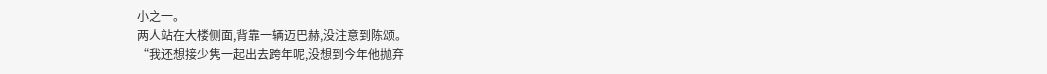小之一。
两人站在大楼侧面,背靠一辆迈巴赫,没注意到陈颂。
“我还想接少隽一起出去跨年呢,没想到今年他抛弃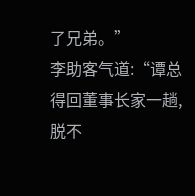了兄弟。”
李助客气道:“谭总得回董事长家一趟,脱不